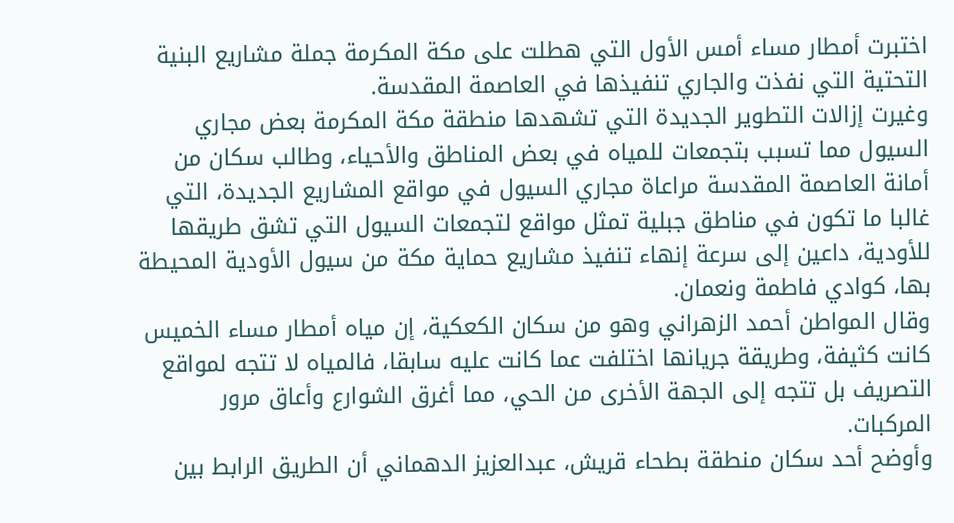اختبرت أمطار مساء أمس الأول التي هطلت على مكة المكرمة جملة مشاريع البنية التحتية التي نفذت والجاري تنفيذها في العاصمة المقدسة.
وغيرت إزالات التطوير الجديدة التي تشهدها منطقة مكة المكرمة بعض مجاري السيول مما تسبب بتجمعات للمياه في بعض المناطق والأحياء، وطالب سكان من أمانة العاصمة المقدسة مراعاة مجاري السيول في مواقع المشاريع الجديدة، التي غالبا ما تكون في مناطق جبلية تمثل مواقع لتجمعات السيول التي تشق طريقها للأودية، داعين إلى سرعة إنهاء تنفيذ مشاريع حماية مكة من سيول الأودية المحيطة بها، كوادي فاطمة ونعمان.
وقال المواطن أحمد الزهراني وهو من سكان الكعكية، إن مياه أمطار مساء الخميس كانت كثيفة، وطريقة جريانها اختلفت عما كانت عليه سابقا، فالمياه لا تتجه لمواقع التصريف بل تتجه إلى الجهة الأخرى من الحي، مما أغرق الشوارع وأعاق مرور المركبات.
وأوضح أحد سكان منطقة بطحاء قريش، عبدالعزيز الدهماني أن الطريق الرابط بين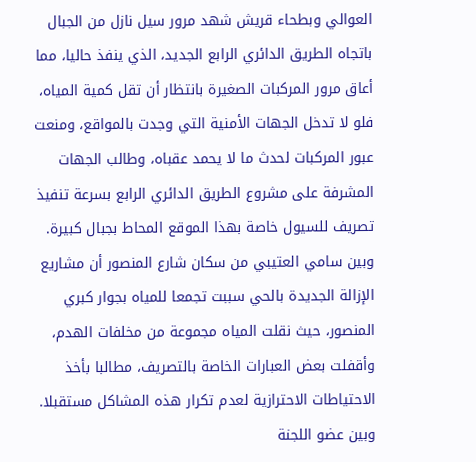العوالي وبطحاء قريش شهد مرور سيل نازل من الجبال باتجاه الطريق الدائري الرابع الجديد، الذي ينفذ حاليا، مما أعاق مرور المركبات الصغيرة بانتظار أن تقل كمية المياه، فلو لا تدخل الجهات الأمنية التي وجدت بالمواقع، ومنعت عبور المركبات لحدث ما لا يحمد عقباه، وطالب الجهات المشرفة على مشروع الطريق الدائري الرابع بسرعة تنفيذ تصريف للسيول خاصة بهذا الموقع المحاط بجبال كبيرة.
وبين سامي العتيبي من سكان شارع المنصور أن مشاريع الإزالة الجديدة بالحي سببت تجمعا للمياه بجوار كبري المنصور، حيث نقلت المياه مجموعة من مخلفات الهدم، وأقفلت بعض العبارات الخاصة بالتصريف، مطالبا بأخذ الاحتياطات الاحترازية لعدم تكرار هذه المشاكل مستقبلا.
وبين عضو اللجنة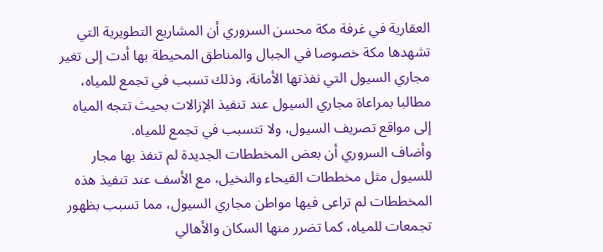العقارية في غرفة مكة محسن السروري أن المشاريع التطويرية التي تشهدها مكة خصوصا في الجبال والمناطق المحيطة بها أدت إلى تغير مجاري السيول التي نفذتها الأمانة، وذلك تسبب في تجمع للمياه، مطالبا بمراعاة مجاري السيول عند تنفيذ الإزالات بحيث تتجه المياه إلى مواقع تصريف السيول، ولا تتسبب في تجمع للمياه.
وأضاف السروري أن بعض المخططات الجديدة لم تنفذ بها مجار للسيول مثل مخططات الفيحاء والنخيل، مع الأسف عند تنفيذ هذه المخططات لم تراعى فيها مواطن مجاري السيول، مما تسبب بظهور تجمعات للمياه، كما تضرر منها السكان والأهالي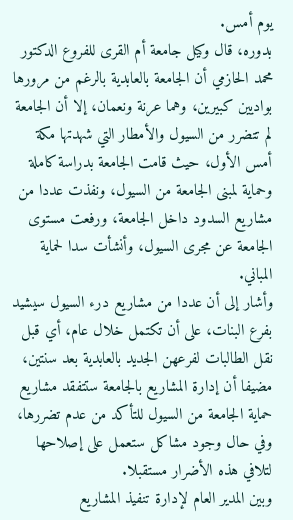يوم أمس.
بدوره، قال وكيل جامعة أم القرى للفروع الدكتور محمد الحازمي أن الجامعة بالعابدية بالرغم من مرورها بواديين كبيرين، وهما عرنة ونعمان، إلا أن الجامعة لم تتضرر من السيول والأمطار التي شهدتها مكة أمس الأول، حيث قامت الجامعة بدراسة كاملة وحماية لمبنى الجامعة من السيول، ونفذت عددا من مشاريع السدود داخل الجامعة، ورفعت مستوى الجامعة عن مجرى السيول، وأنشأت سدا لحماية المباني.
وأشار إلى أن عددا من مشاريع درء السيول سيشيد بفرع البنات، على أن تكتمل خلال عام، أي قبل نقل الطالبات لفرعهن الجديد بالعابدية بعد سنتين، مضيفا أن إدارة المشاريع بالجامعة ستتفقد مشاريع حماية الجامعة من السيول للتأكد من عدم تضررها، وفي حال وجود مشاكل ستعمل على إصلاحها لتلافي هذه الأضرار مستقبلا.
وبين المدير العام لإدارة تنفيذ المشاريع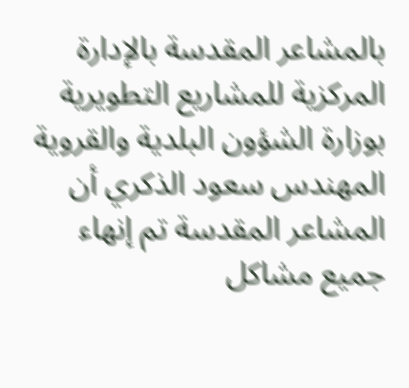بالمشاعر المقدسة بالإدارة المركزية للمشاريع التطويرية بوزارة الشؤون البلدية والقروية المهندس سعود الذكري أن المشاعر المقدسة تم إنهاء جميع مشاكل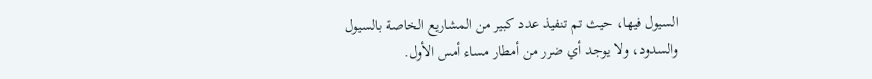السيول فيها، حيث تم تنفيذ عدد كبير من المشاريع الخاصة بالسيول والسدود، ولا يوجد أي ضرر من أمطار مساء أمس الأول.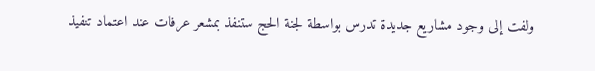ولفت إلى وجود مشاريع جديدة تدرس بواسطة لجنة الحج ستنفذ بمشعر عرفات عند اعتماد تنفيذ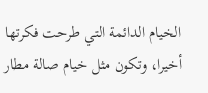الخيام الدائمة التي طرحت فكرتها أخيرا، وتكون مثل خيام صالة مطار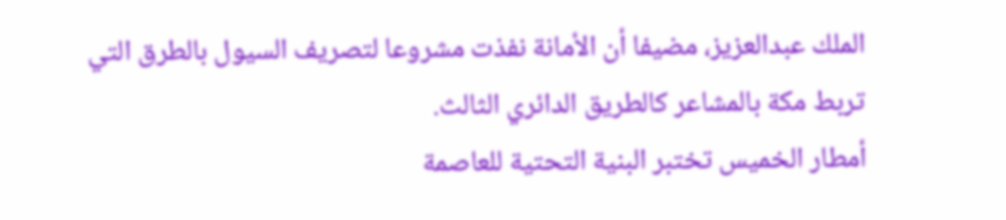الملك عبدالعزيز، مضيفا أن الأمانة نفذت مشروعا لتصريف السيول بالطرق التي تربط مكة بالمشاعر كالطريق الدائري الثالث.
أمطار الخميس تختبر البنية التحتية للعاصمة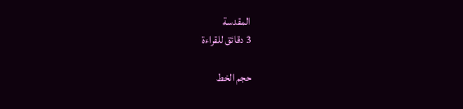المقدسة
3 دقائق للقراءة

حجم الخط